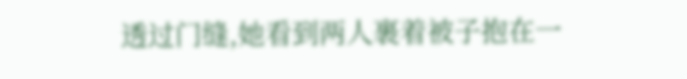透过门缝,她看到两人裹着被子抱在一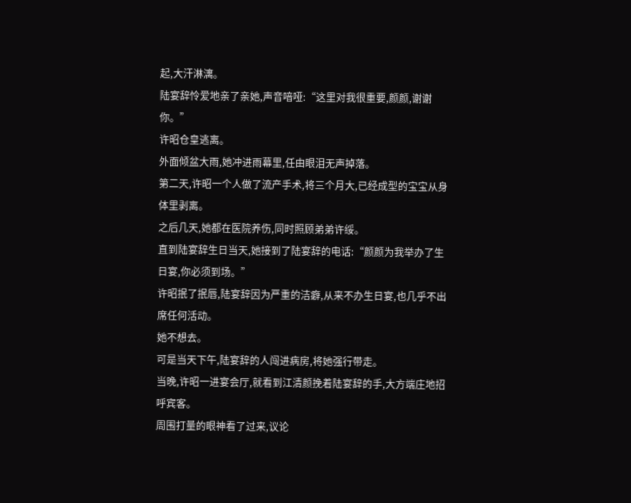起,大汗淋漓。
陆宴辞怜爱地亲了亲她,声音喑哑:“这里对我很重要,颜颜,谢谢你。”
许昭仓皇逃离。
外面倾盆大雨,她冲进雨幕里,任由眼泪无声掉落。
第二天,许昭一个人做了流产手术,将三个月大,已经成型的宝宝从身体里剥离。
之后几天,她都在医院养伤,同时照顾弟弟许绥。
直到陆宴辞生日当天,她接到了陆宴辞的电话:“颜颜为我举办了生日宴,你必须到场。”
许昭抿了抿唇,陆宴辞因为严重的洁癖,从来不办生日宴,也几乎不出席任何活动。
她不想去。
可是当天下午,陆宴辞的人闯进病房,将她强行带走。
当晚,许昭一进宴会厅,就看到江清颜挽着陆宴辞的手,大方端庄地招呼宾客。
周围打量的眼神看了过来,议论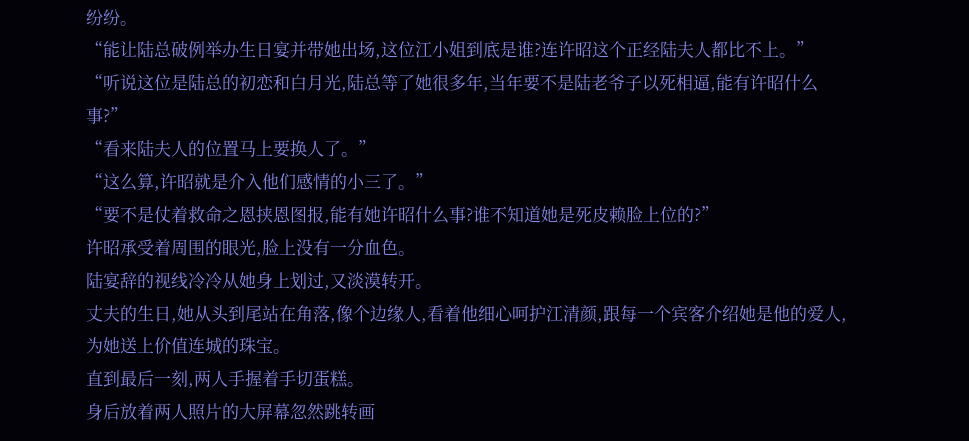纷纷。
“能让陆总破例举办生日宴并带她出场,这位江小姐到底是谁?连许昭这个正经陆夫人都比不上。”
“听说这位是陆总的初恋和白月光,陆总等了她很多年,当年要不是陆老爷子以死相逼,能有许昭什么事?”
“看来陆夫人的位置马上要换人了。”
“这么算,许昭就是介入他们感情的小三了。”
“要不是仗着救命之恩挟恩图报,能有她许昭什么事?谁不知道她是死皮赖脸上位的?”
许昭承受着周围的眼光,脸上没有一分血色。
陆宴辞的视线冷冷从她身上划过,又淡漠转开。
丈夫的生日,她从头到尾站在角落,像个边缘人,看着他细心呵护江清颜,跟每一个宾客介绍她是他的爱人,为她送上价值连城的珠宝。
直到最后一刻,两人手握着手切蛋糕。
身后放着两人照片的大屏幕忽然跳转画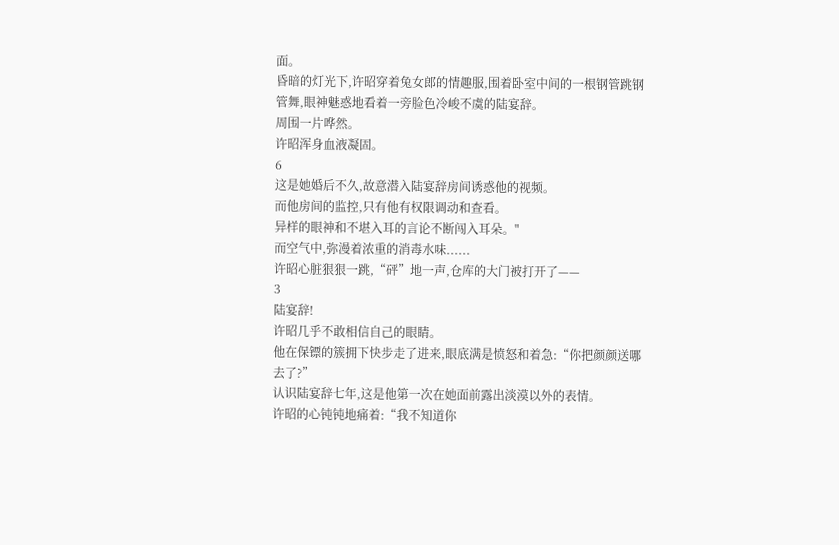面。
昏暗的灯光下,许昭穿着兔女郎的情趣服,围着卧室中间的一根钢管跳钢管舞,眼神魅惑地看着一旁脸色冷峻不虞的陆宴辞。
周围一片哗然。
许昭浑身血液凝固。
6
这是她婚后不久,故意潜入陆宴辞房间诱惑他的视频。
而他房间的监控,只有他有权限调动和查看。
异样的眼神和不堪入耳的言论不断闯入耳朵。"
而空气中,弥漫着浓重的消毒水味......
许昭心脏狠狠一跳,“砰”地一声,仓库的大门被打开了——
3
陆宴辞!
许昭几乎不敢相信自己的眼睛。
他在保镖的簇拥下快步走了进来,眼底满是愤怒和着急:“你把颜颜送哪去了?”
认识陆宴辞七年,这是他第一次在她面前露出淡漠以外的表情。
许昭的心钝钝地痛着:“我不知道你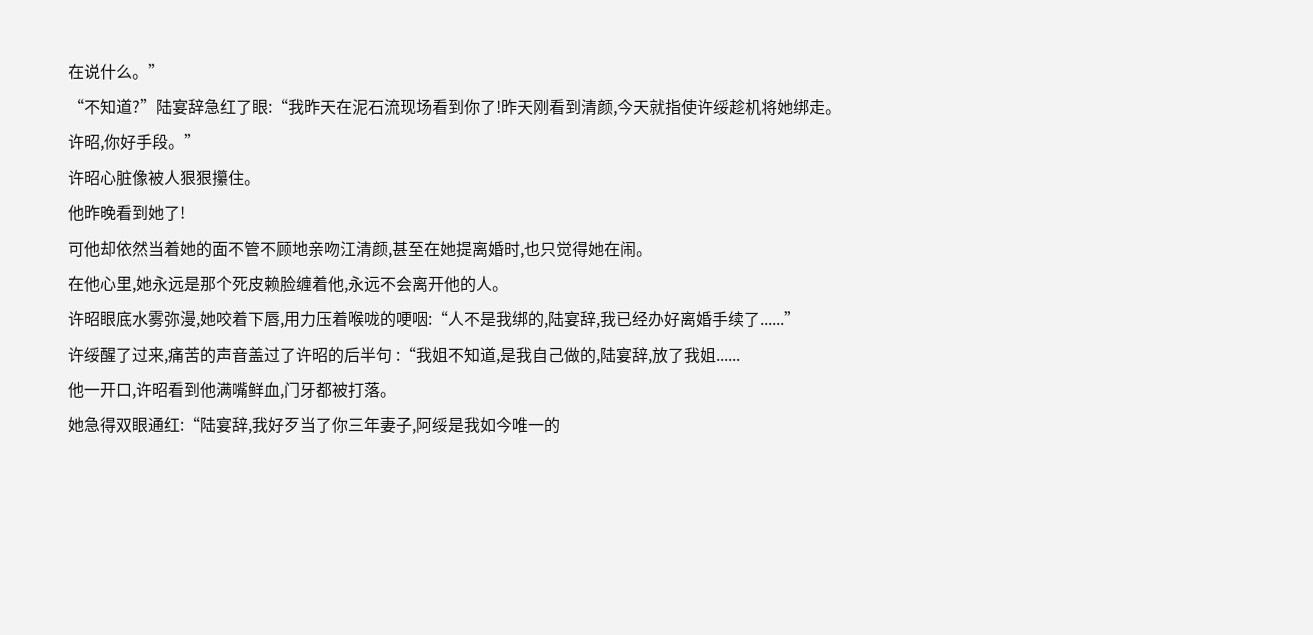在说什么。”
“不知道?”陆宴辞急红了眼:“我昨天在泥石流现场看到你了!昨天刚看到清颜,今天就指使许绥趁机将她绑走。许昭,你好手段。”
许昭心脏像被人狠狠攥住。
他昨晚看到她了!
可他却依然当着她的面不管不顾地亲吻江清颜,甚至在她提离婚时,也只觉得她在闹。
在他心里,她永远是那个死皮赖脸缠着他,永远不会离开他的人。
许昭眼底水雾弥漫,她咬着下唇,用力压着喉咙的哽咽:“人不是我绑的,陆宴辞,我已经办好离婚手续了......”
许绥醒了过来,痛苦的声音盖过了许昭的后半句 :“我姐不知道,是我自己做的,陆宴辞,放了我姐......
他一开口,许昭看到他满嘴鲜血,门牙都被打落。
她急得双眼通红:“陆宴辞,我好歹当了你三年妻子,阿绥是我如今唯一的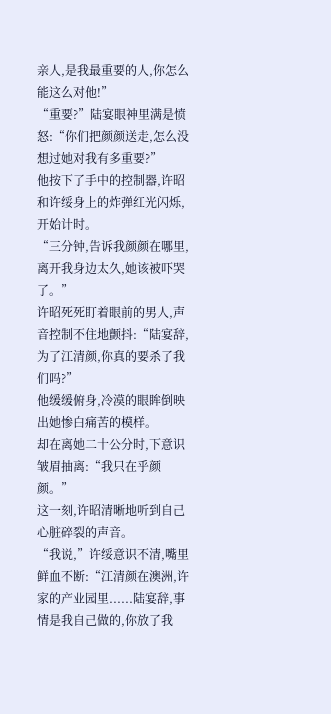亲人,是我最重要的人,你怎么能这么对他!”
“重要?”陆宴眼神里满是愤怒:“你们把颜颜送走,怎么没想过她对我有多重要?”
他按下了手中的控制器,许昭和许绥身上的炸弹红光闪烁,开始计时。
“三分钟,告诉我颜颜在哪里,离开我身边太久,她该被吓哭了。”
许昭死死盯着眼前的男人,声音控制不住地颤抖:“陆宴辞,为了江清颜,你真的要杀了我们吗?”
他缓缓俯身,冷漠的眼眸倒映出她惨白痛苦的模样。
却在离她二十公分时,下意识皱眉抽离:“我只在乎颜颜。”
这一刻,许昭清晰地听到自己心脏碎裂的声音。
“我说,”许绥意识不清,嘴里鲜血不断:“江清颜在澳洲,许家的产业园里......陆宴辞,事情是我自己做的,你放了我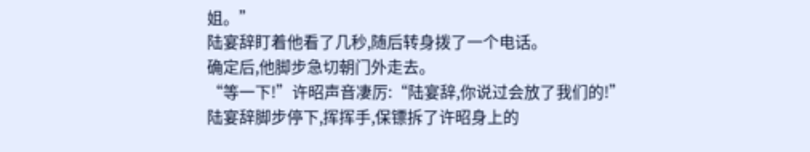姐。”
陆宴辞盯着他看了几秒,随后转身拨了一个电话。
确定后,他脚步急切朝门外走去。
“等一下!”许昭声音凄厉:“陆宴辞,你说过会放了我们的!”
陆宴辞脚步停下,挥挥手,保镖拆了许昭身上的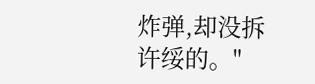炸弹,却没拆许绥的。"